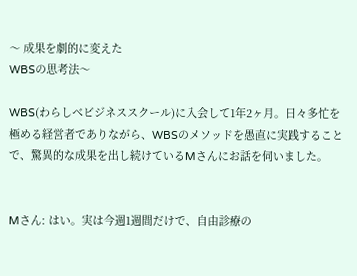〜 成果を劇的に変えた
WBSの思考法〜

WBS(わらしべビジネススクール)に入会して1年2ヶ月。日々多忙を極める経営者でありながら、WBSのメソッドを愚直に実践することで、驚異的な成果を出し続けているMさんにお話を伺いました。


Mさん: はい。実は今週1週間だけで、自由診療の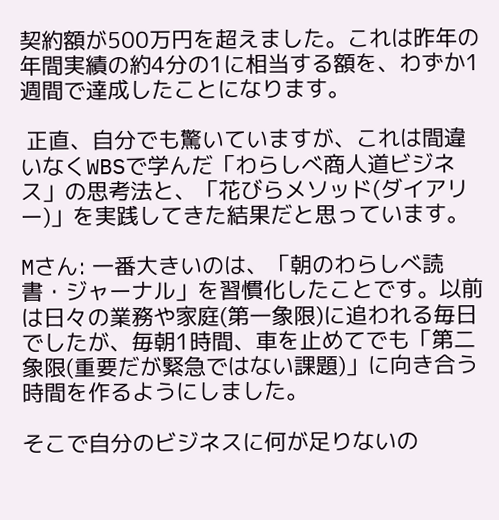契約額が500万円を超えました。これは昨年の年間実績の約4分の1に相当する額を、わずか1週間で達成したことになります。

 正直、自分でも驚いていますが、これは間違いなくWBSで学んだ「わらしべ商人道ビジネス」の思考法と、「花びらメソッド(ダイアリー)」を実践してきた結果だと思っています。

Mさん: 一番大きいのは、「朝のわらしべ読書・ジャーナル」を習慣化したことです。以前は日々の業務や家庭(第一象限)に追われる毎日でしたが、毎朝1時間、車を止めてでも「第二象限(重要だが緊急ではない課題)」に向き合う時間を作るようにしました。

そこで自分のビジネスに何が足りないの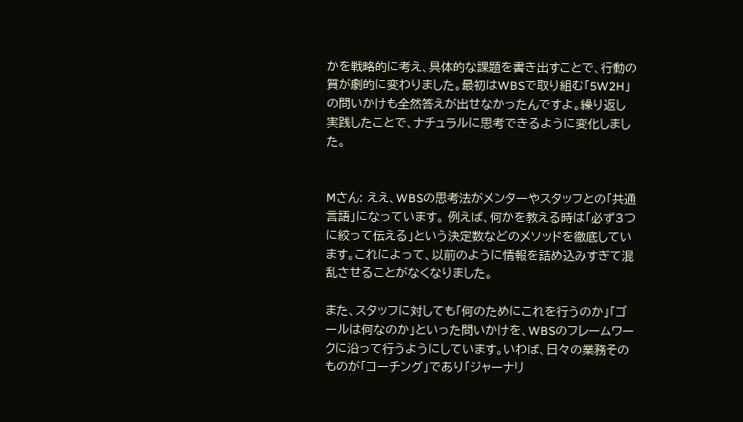かを戦略的に考え、具体的な課題を書き出すことで、行動の質が劇的に変わりました。最初はWBSで取り組む「5W2H」の問いかけも全然答えが出せなかったんですよ。繰り返し実践したことで、ナチュラルに思考できるように変化しました。


Mさん: ええ、WBSの思考法がメンターやスタッフとの「共通言語」になっています。 例えば、何かを教える時は「必ず3つに絞って伝える」という決定数などのメソッドを徹底しています。これによって、以前のように情報を詰め込みすぎて混乱させることがなくなりました。

また、スタッフに対しても「何のためにこれを行うのか」「ゴールは何なのか」といった問いかけを、WBSのフレームワークに沿って行うようにしています。いわば、日々の業務そのものが「コーチング」であり「ジャーナリ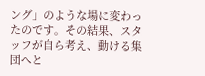ング」のような場に変わったのです。その結果、スタッフが自ら考え、動ける集団へと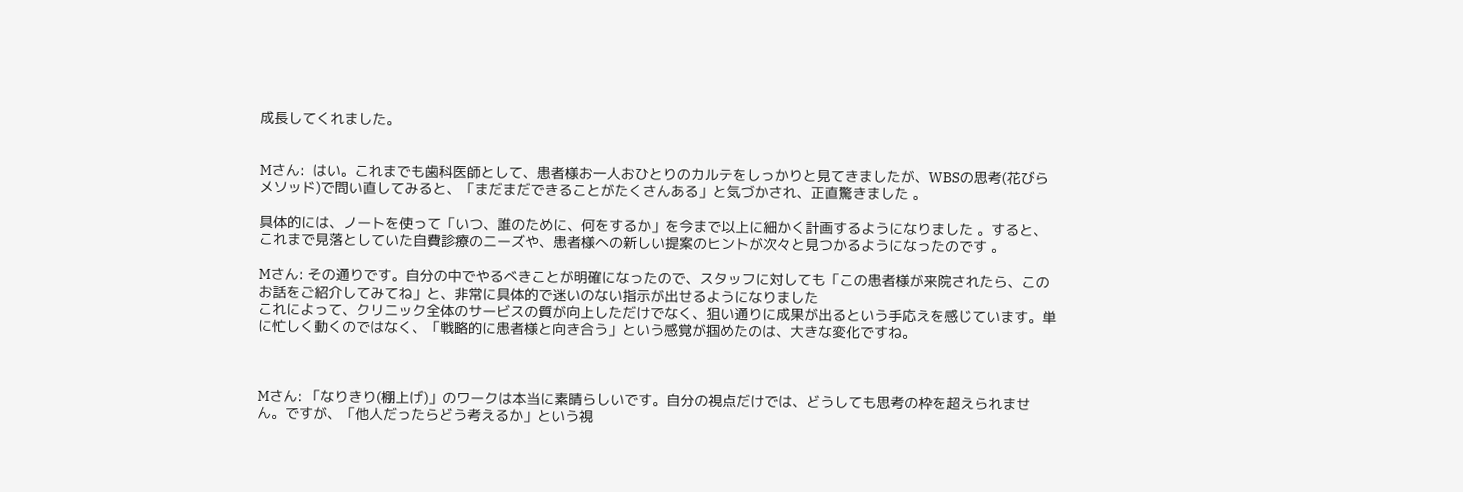成長してくれました。


Mさん:  はい。これまでも歯科医師として、患者様お一人おひとりのカルテをしっかりと見てきましたが、WBSの思考(花びらメソッド)で問い直してみると、「まだまだできることがたくさんある」と気づかされ、正直驚きました 。

具体的には、ノートを使って「いつ、誰のために、何をするか」を今まで以上に細かく計画するようになりました 。すると、これまで見落としていた自費診療のニーズや、患者様への新しい提案のヒントが次々と見つかるようになったのです 。

Mさん: その通りです。自分の中でやるべきことが明確になったので、スタッフに対しても「この患者様が来院されたら、このお話をご紹介してみてね」と、非常に具体的で迷いのない指示が出せるようになりました
これによって、クリニック全体のサービスの質が向上しただけでなく、狙い通りに成果が出るという手応えを感じています。単に忙しく動くのではなく、「戦略的に患者様と向き合う」という感覚が掴めたのは、大きな変化ですね。



Mさん: 「なりきり(棚上げ)」のワークは本当に素晴らしいです。自分の視点だけでは、どうしても思考の枠を超えられません。ですが、「他人だったらどう考えるか」という視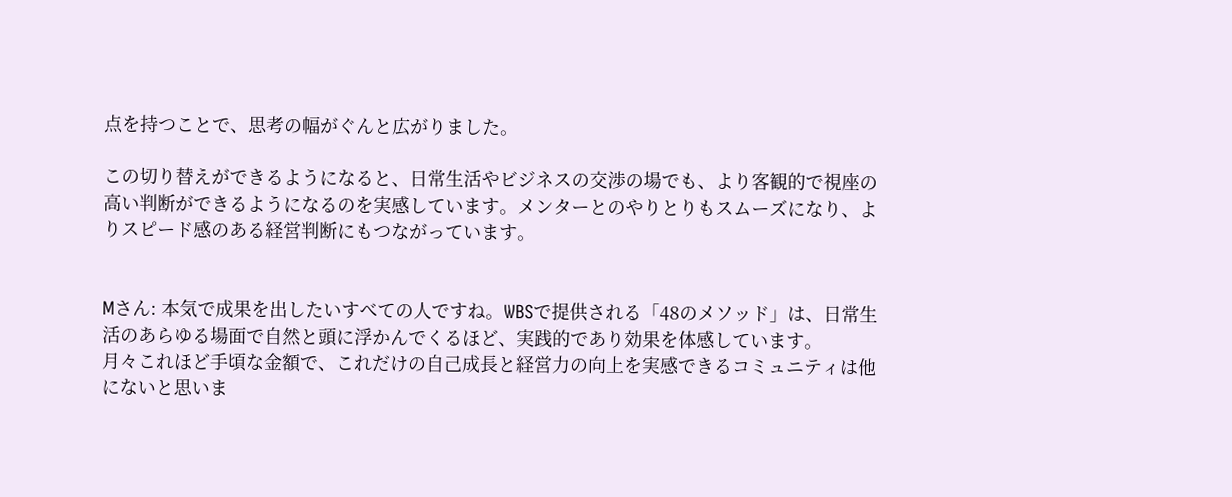点を持つことで、思考の幅がぐんと広がりました。

この切り替えができるようになると、日常生活やビジネスの交渉の場でも、より客観的で視座の高い判断ができるようになるのを実感しています。メンターとのやりとりもスムーズになり、よりスピード感のある経営判断にもつながっています。


Mさん: 本気で成果を出したいすべての人ですね。WBSで提供される「48のメソッド」は、日常生活のあらゆる場面で自然と頭に浮かんでくるほど、実践的であり効果を体感しています。
月々これほど手頃な金額で、これだけの自己成長と経営力の向上を実感できるコミュニティは他にないと思いま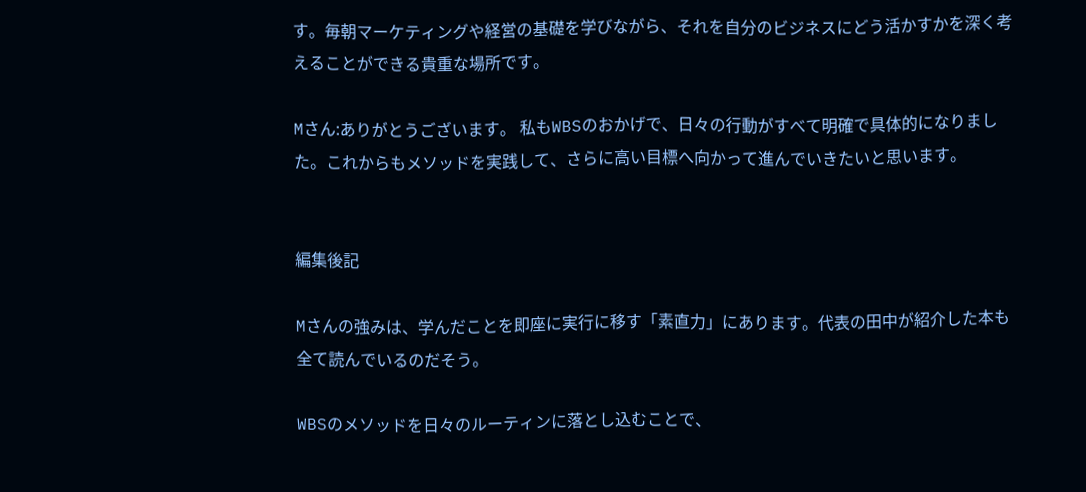す。毎朝マーケティングや経営の基礎を学びながら、それを自分のビジネスにどう活かすかを深く考えることができる貴重な場所です。

Mさん:ありがとうございます。 私もWBSのおかげで、日々の行動がすべて明確で具体的になりました。これからもメソッドを実践して、さらに高い目標へ向かって進んでいきたいと思います。


編集後記

Mさんの強みは、学んだことを即座に実行に移す「素直力」にあります。代表の田中が紹介した本も全て読んでいるのだそう。

WBSのメソッドを日々のルーティンに落とし込むことで、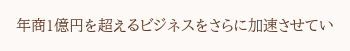年商1億円を超えるビジネスをさらに加速させてい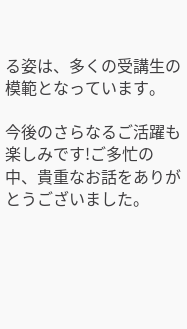る姿は、多くの受講生の模範となっています。

今後のさらなるご活躍も楽しみです!ご多忙の中、貴重なお話をありがとうございました。